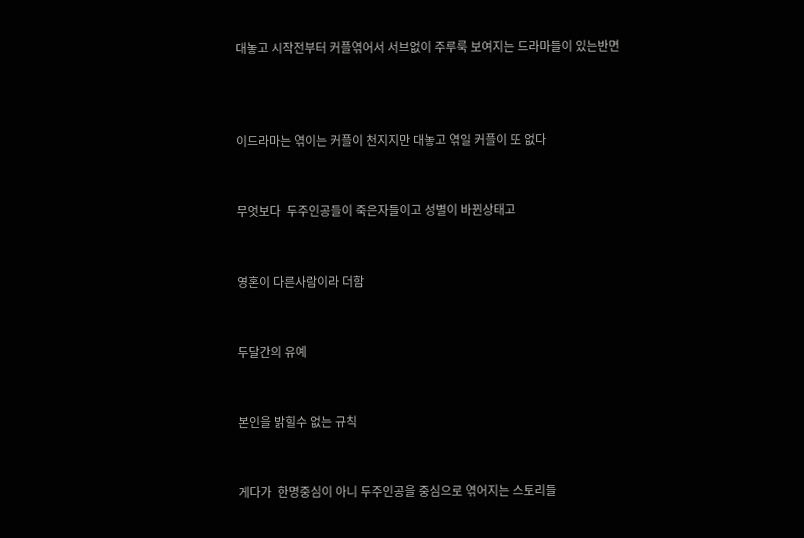대놓고 시작전부터 커플엮어서 서브없이 주루룩 보여지는 드라마들이 있는반면



이드라마는 엮이는 커플이 천지지만 대놓고 엮일 커플이 또 없다


무엇보다  두주인공들이 죽은자들이고 성별이 바뀐상태고


영혼이 다른사람이라 더함


두달간의 유예


본인을 밝힐수 없는 규칙


게다가  한명중심이 아니 두주인공을 중심으로 엮어지는 스토리들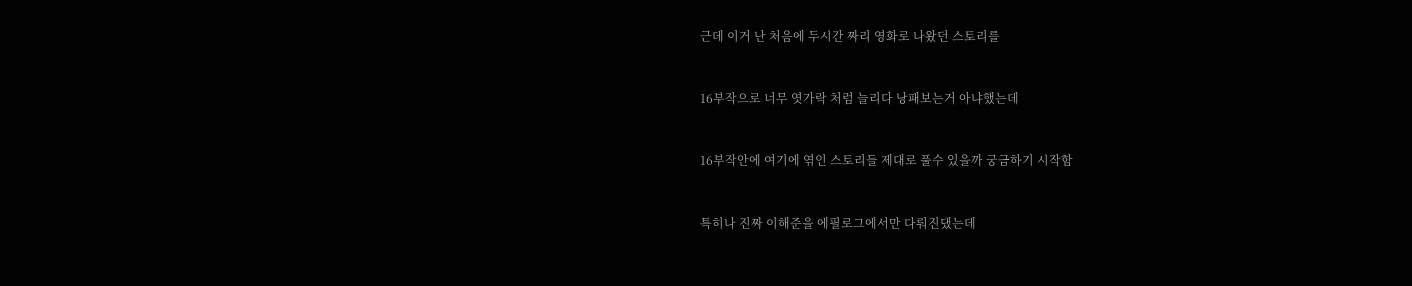근데 이거 난 처음에 두시간 짜리 영화로 나왔던 스토리를


16부작으로 너무 엿가락 처럼 늘리다 낭패보는거 아냐했는데


16부작안에 여기에 엮인 스토리들 제대로 풀수 있을까 궁금하기 시작함


특히나 진짜 이해준을 에필로그에서만 다뤄진댔는데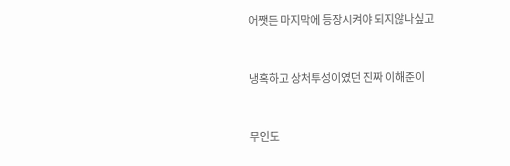어쨋든 마지막에 등장시켜야 되지않나싶고


냉혹하고 상처투성이였던 진짜 이해준이


무인도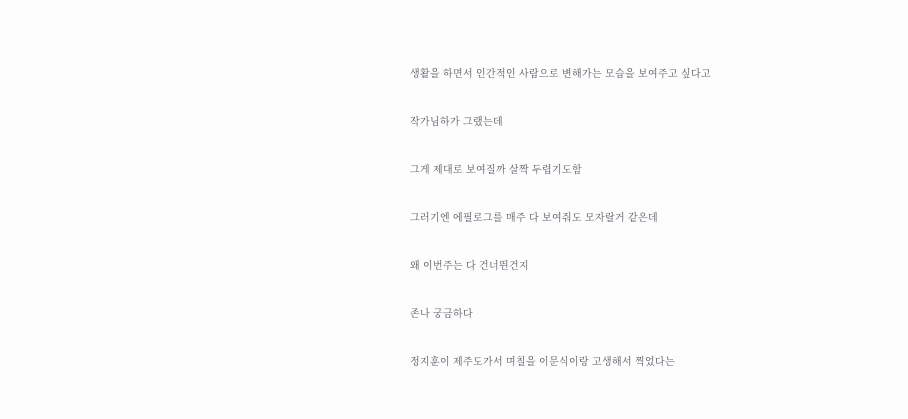생활을 하면서 인간적인 사람으로 변해가는 모습을 보여주고 싶다고


작가님하가 그랬는데


그게 제대로 보여질까 살짝 두렵기도함


그러기엔 에필로그를 매주 다 보여줘도 모자랄거 같은데


왜 이번주는 다 건너뛴건지


존나 궁금하다


정지훈이 제주도가서 며칠을 이문식이랑 고생해서 찍었다는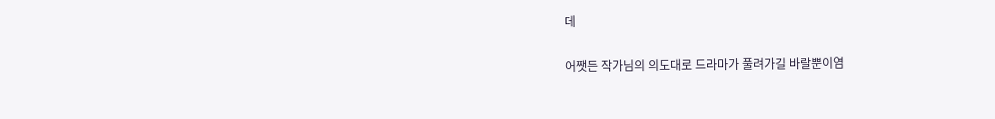데


어쨋든 작가님의 의도대로 드라마가 풀려가길 바랄뿐이염